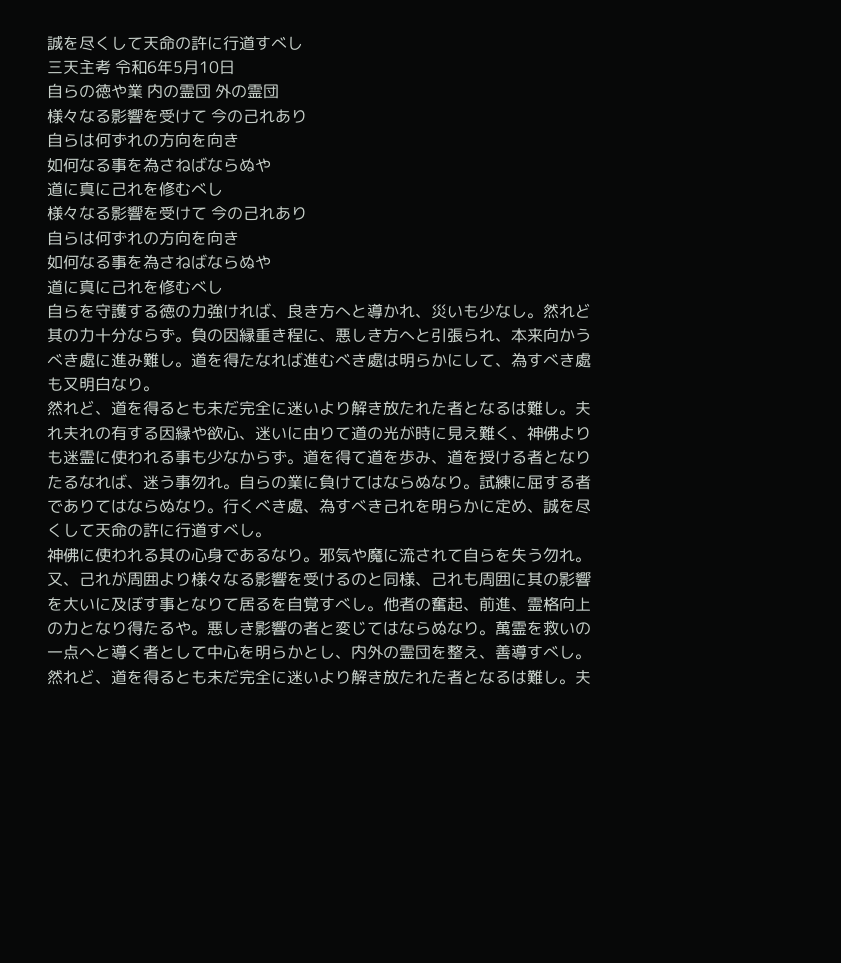誠を尽くして天命の許に行道すべし
三天主考 令和6年5月10日
自らの徳や業 内の霊団 外の霊団
様々なる影響を受けて 今の己れあり
自らは何ずれの方向を向き
如何なる事を為さねばならぬや
道に真に己れを修むべし
様々なる影響を受けて 今の己れあり
自らは何ずれの方向を向き
如何なる事を為さねばならぬや
道に真に己れを修むべし
自らを守護する徳の力強ければ、良き方へと導かれ、災いも少なし。然れど其の力十分ならず。負の因縁重き程に、悪しき方へと引張られ、本来向かうべき處に進み難し。道を得たなれば進むべき處は明らかにして、為すべき處も又明白なり。
然れど、道を得るとも未だ完全に迷いより解き放たれた者となるは難し。夫れ夫れの有する因縁や欲心、迷いに由りて道の光が時に見え難く、神佛よりも迷霊に使われる事も少なからず。道を得て道を歩み、道を授ける者となりたるなれば、迷う事勿れ。自らの業に負けてはならぬなり。試練に屈する者でありてはならぬなり。行くべき處、為すべき己れを明らかに定め、誠を尽くして天命の許に行道すべし。
神佛に使われる其の心身であるなり。邪気や魔に流されて自らを失う勿れ。又、己れが周囲より様々なる影響を受けるのと同様、己れも周囲に其の影響を大いに及ぼす事となりて居るを自覚すべし。他者の奮起、前進、霊格向上の力となり得たるや。悪しき影響の者と変じてはならぬなり。萬霊を救いの一点へと導く者として中心を明らかとし、内外の霊団を整え、善導すべし。
然れど、道を得るとも未だ完全に迷いより解き放たれた者となるは難し。夫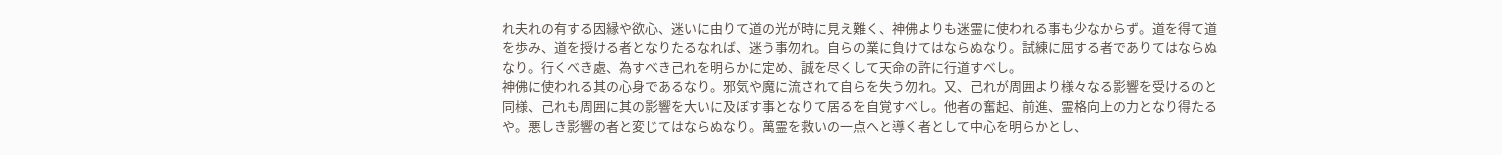れ夫れの有する因縁や欲心、迷いに由りて道の光が時に見え難く、神佛よりも迷霊に使われる事も少なからず。道を得て道を歩み、道を授ける者となりたるなれば、迷う事勿れ。自らの業に負けてはならぬなり。試練に屈する者でありてはならぬなり。行くべき處、為すべき己れを明らかに定め、誠を尽くして天命の許に行道すべし。
神佛に使われる其の心身であるなり。邪気や魔に流されて自らを失う勿れ。又、己れが周囲より様々なる影響を受けるのと同様、己れも周囲に其の影響を大いに及ぼす事となりて居るを自覚すべし。他者の奮起、前進、霊格向上の力となり得たるや。悪しき影響の者と変じてはならぬなり。萬霊を救いの一点へと導く者として中心を明らかとし、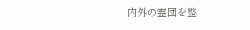内外の霊団を整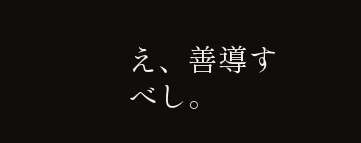え、善導すべし。